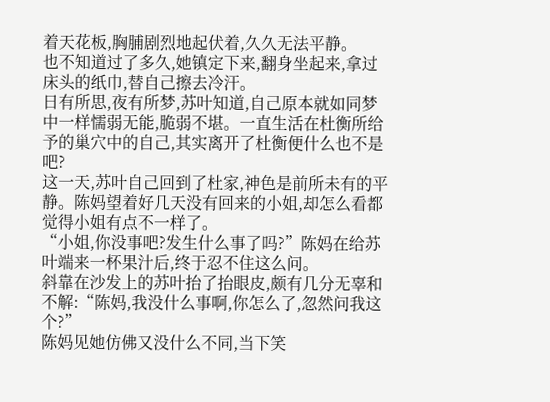着天花板,胸脯剧烈地起伏着,久久无法平静。
也不知道过了多久,她镇定下来,翻身坐起来,拿过床头的纸巾,替自己擦去冷汗。
日有所思,夜有所梦,苏叶知道,自己原本就如同梦中一样懦弱无能,脆弱不堪。一直生活在杜衡所给予的巢穴中的自己,其实离开了杜衡便什么也不是吧?
这一天,苏叶自己回到了杜家,神色是前所未有的平静。陈妈望着好几天没有回来的小姐,却怎么看都觉得小姐有点不一样了。
“小姐,你没事吧?发生什么事了吗?”陈妈在给苏叶端来一杯果汁后,终于忍不住这么问。
斜靠在沙发上的苏叶抬了抬眼皮,颇有几分无辜和不解:“陈妈,我没什么事啊,你怎么了,忽然问我这个?”
陈妈见她仿佛又没什么不同,当下笑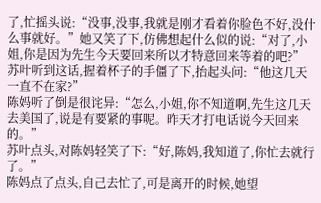了,忙摇头说:“没事,没事,我就是刚才看着你脸色不好,没什么事就好。”她又笑了下,仿佛想起什么似的说:“对了,小姐,你是因为先生今天要回来所以才特意回来等着的吧?”
苏叶听到这话,握着杯子的手僵了下,抬起头问:“他这几天一直不在家?”
陈妈听了倒是很诧异:“怎么,小姐,你不知道啊,先生这几天去美国了,说是有要紧的事呢。昨天才打电话说今天回来的。”
苏叶点头,对陈妈轻笑了下:“好,陈妈,我知道了,你忙去就行了。”
陈妈点了点头,自己去忙了,可是离开的时候,她望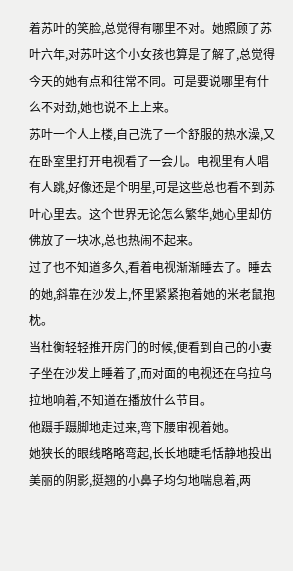着苏叶的笑脸,总觉得有哪里不对。她照顾了苏叶六年,对苏叶这个小女孩也算是了解了,总觉得今天的她有点和往常不同。可是要说哪里有什么不对劲,她也说不上上来。
苏叶一个人上楼,自己洗了一个舒服的热水澡,又在卧室里打开电视看了一会儿。电视里有人唱有人跳,好像还是个明星,可是这些总也看不到苏叶心里去。这个世界无论怎么繁华,她心里却仿佛放了一块冰,总也热闹不起来。
过了也不知道多久,看着电视渐渐睡去了。睡去的她,斜靠在沙发上,怀里紧紧抱着她的米老鼠抱枕。
当杜衡轻轻推开房门的时候,便看到自己的小妻子坐在沙发上睡着了,而对面的电视还在乌拉乌拉地响着,不知道在播放什么节目。
他蹑手蹑脚地走过来,弯下腰审视着她。
她狭长的眼线略略弯起,长长地睫毛恬静地投出美丽的阴影,挺翘的小鼻子均匀地喘息着,两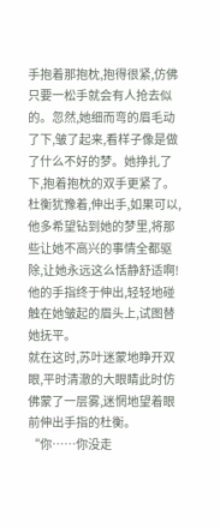手抱着那抱枕,抱得很紧,仿佛只要一松手就会有人抢去似的。忽然,她细而弯的眉毛动了下,皱了起来,看样子像是做了什么不好的梦。她挣扎了下,抱着抱枕的双手更紧了。
杜衡犹豫着,伸出手,如果可以,他多希望钻到她的梦里,将那些让她不高兴的事情全都驱除,让她永远这么恬静舒适啊!
他的手指终于伸出,轻轻地碰触在她皱起的眉头上,试图替她抚平。
就在这时,苏叶迷蒙地睁开双眼,平时清澈的大眼睛此时仿佛蒙了一层雾,迷惘地望着眼前伸出手指的杜衡。
“你……你没走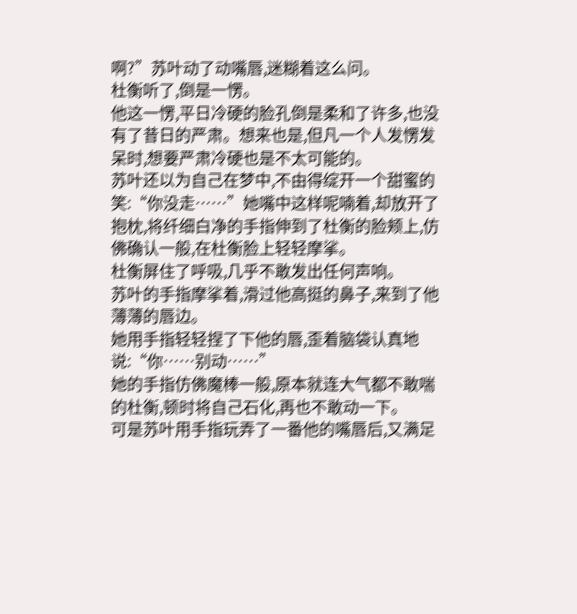啊?”苏叶动了动嘴唇,迷糊着这么问。
杜衡听了,倒是一愣。
他这一愣,平日冷硬的脸孔倒是柔和了许多,也没有了昔日的严肃。想来也是,但凡一个人发愣发呆时,想要严肃冷硬也是不太可能的。
苏叶还以为自己在梦中,不由得绽开一个甜蜜的笑:“你没走……”她嘴中这样呢喃着,却放开了抱枕,将纤细白净的手指伸到了杜衡的脸颊上,仿佛确认一般,在杜衡脸上轻轻摩挲。
杜衡屏住了呼吸,几乎不敢发出任何声响。
苏叶的手指摩挲着,滑过他高挺的鼻子,来到了他薄薄的唇边。
她用手指轻轻捏了下他的唇,歪着脑袋认真地说:“你……别动……”
她的手指仿佛魔棒一般,原本就连大气都不敢喘的杜衡,顿时将自己石化,再也不敢动一下。
可是苏叶用手指玩弄了一番他的嘴唇后,又满足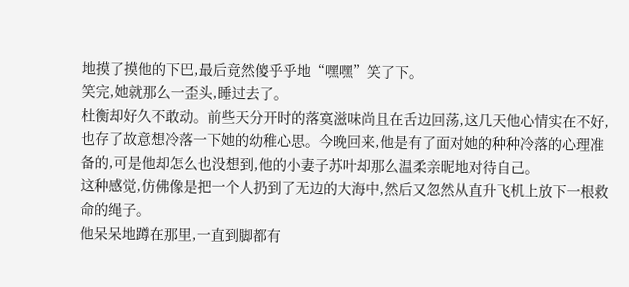地摸了摸他的下巴,最后竟然傻乎乎地“嘿嘿”笑了下。
笑完,她就那么一歪头,睡过去了。
杜衡却好久不敢动。前些天分开时的落寞滋味尚且在舌边回荡,这几天他心情实在不好,也存了故意想冷落一下她的幼稚心思。今晚回来,他是有了面对她的种种冷落的心理准备的,可是他却怎么也没想到,他的小妻子苏叶却那么温柔亲昵地对待自己。
这种感觉,仿佛像是把一个人扔到了无边的大海中,然后又忽然从直升飞机上放下一根救命的绳子。
他呆呆地蹲在那里,一直到脚都有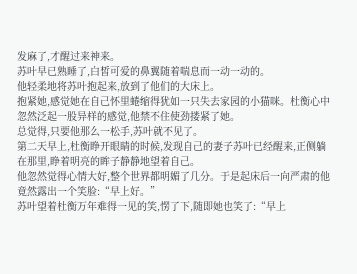发麻了,才醒过来神来。
苏叶早已熟睡了,白皙可爱的鼻翼随着喘息而一动一动的。
他轻柔地将苏叶抱起来,放到了他们的大床上。
抱紧她,感觉她在自己怀里蜷缩得犹如一只失去家园的小猫咪。杜衡心中忽然泛起一股异样的感觉,他禁不住使劲搂紧了她。
总觉得,只要他那么一松手,苏叶就不见了。
第二天早上,杜衡睁开眼睛的时候,发现自己的妻子苏叶已经醒来,正侧躺在那里,睁着明亮的眸子静静地望着自己。
他忽然觉得心情大好,整个世界都明媚了几分。于是起床后一向严肃的他竟然露出一个笑脸:“早上好。”
苏叶望着杜衡万年难得一见的笑,愣了下,随即她也笑了:“早上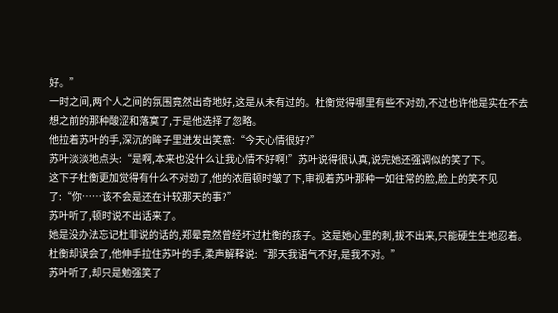好。”
一时之间,两个人之间的氛围竟然出奇地好,这是从未有过的。杜衡觉得哪里有些不对劲,不过也许他是实在不去想之前的那种酸涩和落寞了,于是他选择了忽略。
他拉着苏叶的手,深沉的眸子里迸发出笑意:“今天心情很好?”
苏叶淡淡地点头:“是啊,本来也没什么让我心情不好啊!”苏叶说得很认真,说完她还强调似的笑了下。
这下子杜衡更加觉得有什么不对劲了,他的浓眉顿时皱了下,审视着苏叶那种一如往常的脸,脸上的笑不见了:“你……该不会是还在计较那天的事?”
苏叶听了,顿时说不出话来了。
她是没办法忘记杜菲说的话的,郑晕竟然曾经坏过杜衡的孩子。这是她心里的刺,拔不出来,只能硬生生地忍着。
杜衡却误会了,他伸手拉住苏叶的手,柔声解释说:“那天我语气不好,是我不对。”
苏叶听了,却只是勉强笑了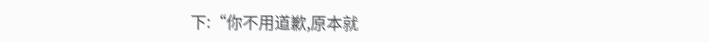下:“你不用道歉,原本就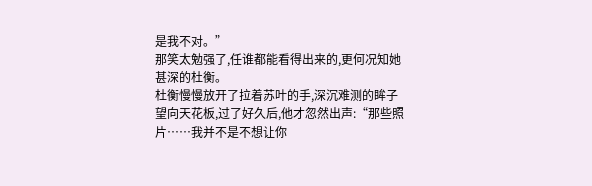是我不对。”
那笑太勉强了,任谁都能看得出来的,更何况知她甚深的杜衡。
杜衡慢慢放开了拉着苏叶的手,深沉难测的眸子望向天花板,过了好久后,他才忽然出声:“那些照片……我并不是不想让你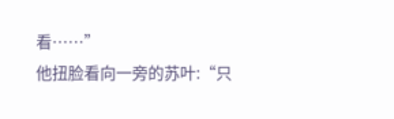看……”
他扭脸看向一旁的苏叶:“只